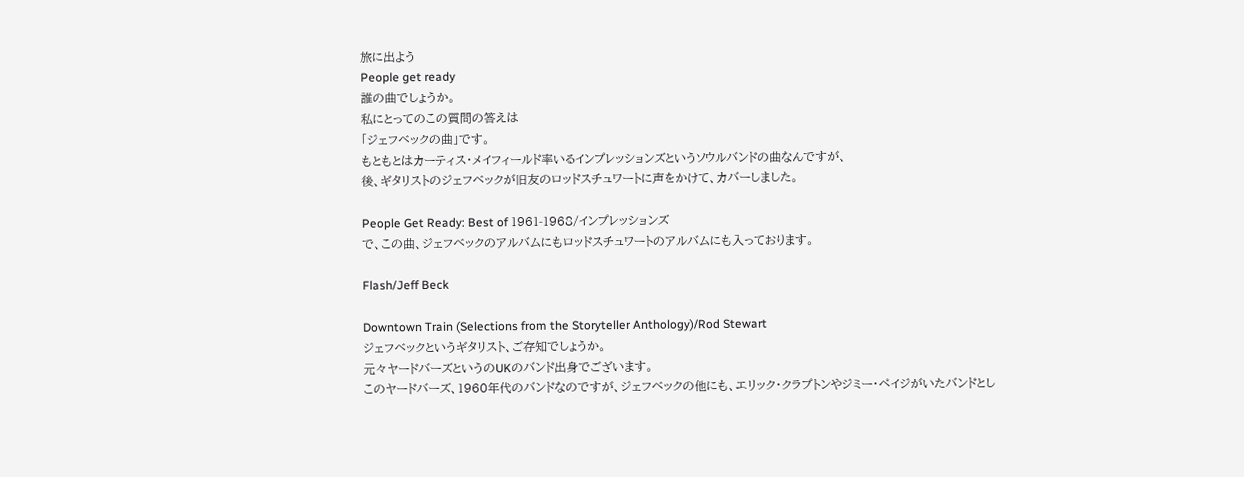旅に出よう
People get ready
誰の曲でしょうか。
私にとってのこの質問の答えは
「ジェフベックの曲」です。
もともとはカーティス・メイフィールド率いるインプレッションズというソウルバンドの曲なんですが、
後、ギタリストのジェフベックが旧友のロッドスチュワートに声をかけて、カバーしました。

People Get Ready: Best of 1961-1968/インプレッションズ
で、この曲、ジェフベックのアルバムにもロッドスチュワートのアルバムにも入っております。

Flash/Jeff Beck

Downtown Train (Selections from the Storyteller Anthology)/Rod Stewart
ジェフベックというギタリスト、ご存知でしょうか。
元々ヤードバーズというのUKのバンド出身でございます。
このヤードバーズ、1960年代のバンドなのですが、ジェフベックの他にも、エリック・クラプトンやジミー・ペイジがいたバンドとし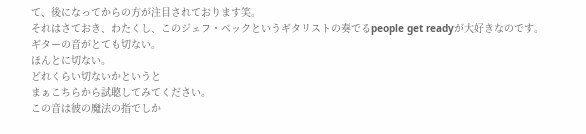て、後になってからの方が注目されております笑。
それはさておき、わたくし、このジェフ・ベックというギタリストの奏でるpeople get readyが大好きなのです。
ギターの音がとても切ない。
ほんとに切ない。
どれくらい切ないかというと
まぁこちらから試聴してみてください。
この音は彼の魔法の指でしか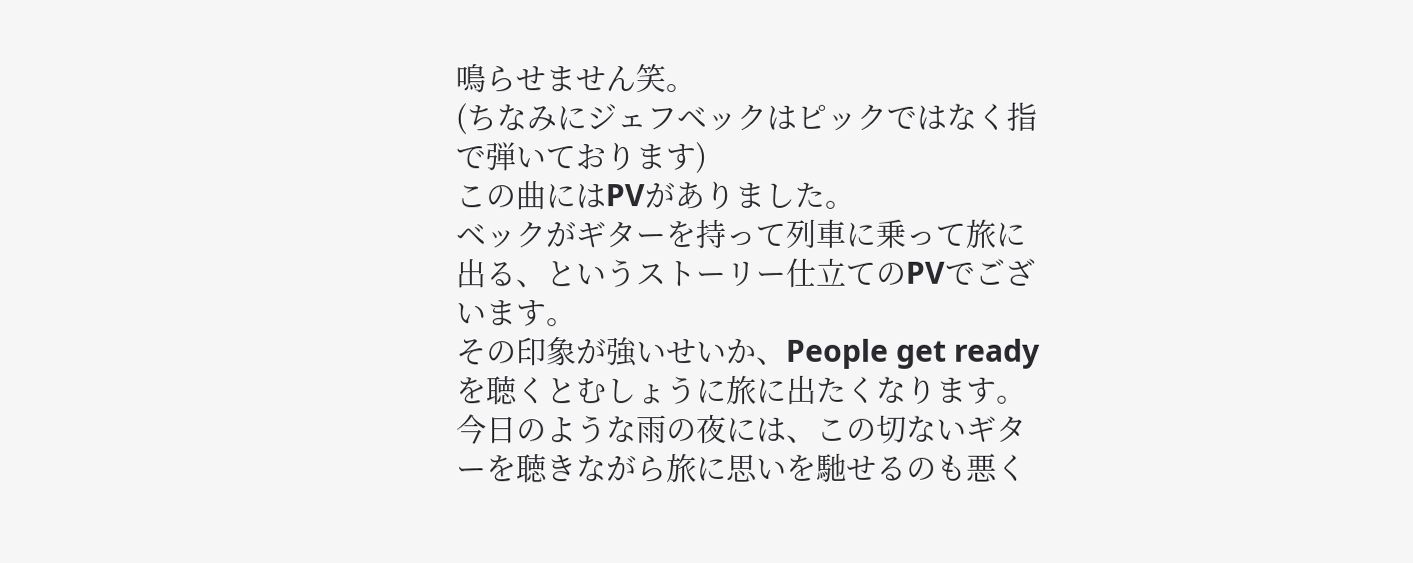鳴らせません笑。
(ちなみにジェフベックはピックではなく指で弾いております)
この曲にはPVがありました。
ベックがギターを持って列車に乗って旅に出る、というストーリー仕立てのPVでございます。
その印象が強いせいか、People get readyを聴くとむしょうに旅に出たくなります。
今日のような雨の夜には、この切ないギターを聴きながら旅に思いを馳せるのも悪く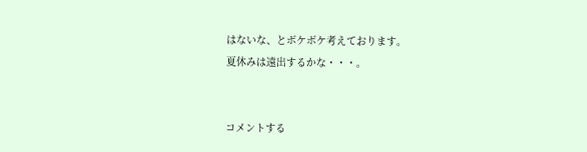はないな、とボケボケ考えております。
夏休みは遠出するかな・・・。


コメントする